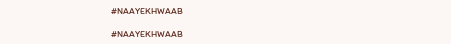#NAAYEKHWAAB

#NAAYEKHWAAB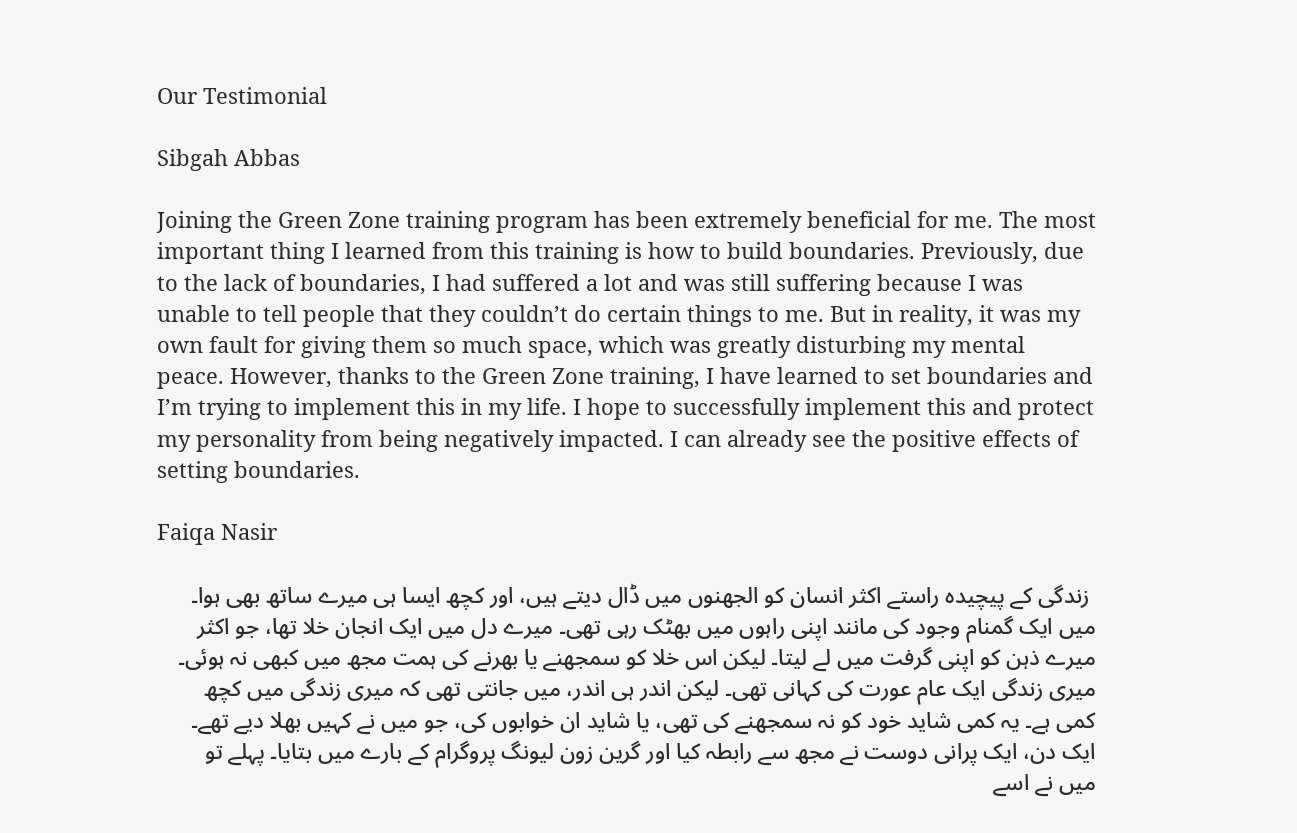Our Testimonial

Sibgah Abbas

Joining the Green Zone training program has been extremely beneficial for me. The most important thing I learned from this training is how to build boundaries. Previously, due to the lack of boundaries, I had suffered a lot and was still suffering because I was unable to tell people that they couldn’t do certain things to me. But in reality, it was my own fault for giving them so much space, which was greatly disturbing my mental peace. However, thanks to the Green Zone training, I have learned to set boundaries and I’m trying to implement this in my life. I hope to successfully implement this and protect my personality from being negatively impacted. I can already see the positive effects of setting boundaries.

Faiqa Nasir

 زندگی کے پیچیدہ راستے اکثر انسان کو الجھنوں میں ڈال دیتے ہیں، اور کچھ ایسا ہی میرے ساتھ بھی ہوا۔ میں ایک گمنام وجود کی مانند اپنی راہوں میں بھٹک رہی تھی۔ میرے دل میں ایک انجان خلا تھا، جو اکثر میرے ذہن کو اپنی گرفت میں لے لیتا۔ لیکن اس خلا کو سمجھنے یا بھرنے کی ہمت مجھ میں کبھی نہ ہوئی۔
میری زندگی ایک عام عورت کی کہانی تھی۔ لیکن اندر ہی اندر، میں جانتی تھی کہ میری زندگی میں کچھ کمی ہے۔ یہ کمی شاید خود کو نہ سمجھنے کی تھی، یا شاید ان خوابوں کی، جو میں نے کہیں بھلا دیے تھے۔
ایک دن، ایک پرانی دوست نے مجھ سے رابطہ کیا اور گرین زون لیونگ پروگرام کے بارے میں بتایا۔ پہلے تو میں نے اسے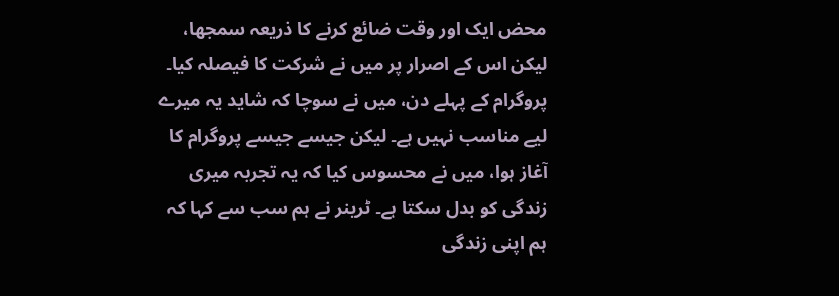محض ایک اور وقت ضائع کرنے کا ذریعہ سمجھا، لیکن اس کے اصرار پر میں نے شرکت کا فیصلہ کیا۔
پروگرام کے پہلے دن، میں نے سوچا کہ شاید یہ میرے لیے مناسب نہیں ہے۔ لیکن جیسے جیسے پروگرام کا آغاز ہوا، میں نے محسوس کیا کہ یہ تجربہ میری زندگی کو بدل سکتا ہے۔ ٹرینر نے ہم سب سے کہا کہ ہم اپنی زندگی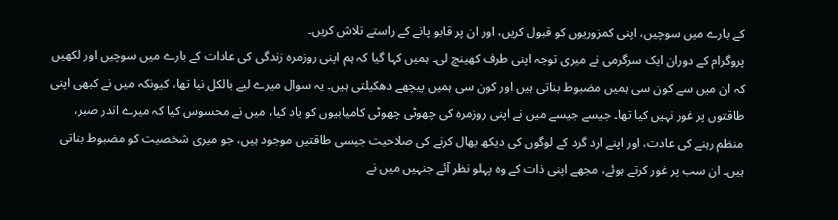کے بارے میں سوچیں، اپنی کمزوریوں کو قبول کریں، اور ان پر قابو پانے کے راستے تلاش کریں۔
پروگرام کے دوران ایک سرگرمی نے میری توجہ اپنی طرف کھینچ لی۔ ہمیں کہا گیا کہ ہم اپنی روزمرہ زندگی کی عادات کے بارے میں سوچیں اور لکھیں کہ ان میں سے کون سی ہمیں مضبوط بناتی ہیں اور کون سی ہمیں پیچھے دھکیلتی ہیں۔ یہ سوال میرے لیے بالکل نیا تھا، کیونکہ میں نے کبھی اپنی طاقتوں پر غور نہیں کیا تھا۔ جیسے جیسے میں نے اپنی روزمرہ کی چھوٹی چھوٹی کامیابیوں کو یاد کیا، میں نے محسوس کیا کہ میرے اندر صبر، منظم رہنے کی عادت، اور اپنے ارد گرد کے لوگوں کی دیکھ بھال کرنے کی صلاحیت جیسی طاقتیں موجود ہیں، جو میری شخصیت کو مضبوط بناتی ہیں۔ ان سب پر غور کرتے ہوئے، مجھے اپنی ذات کے وہ پہلو نظر آئے جنہیں میں نے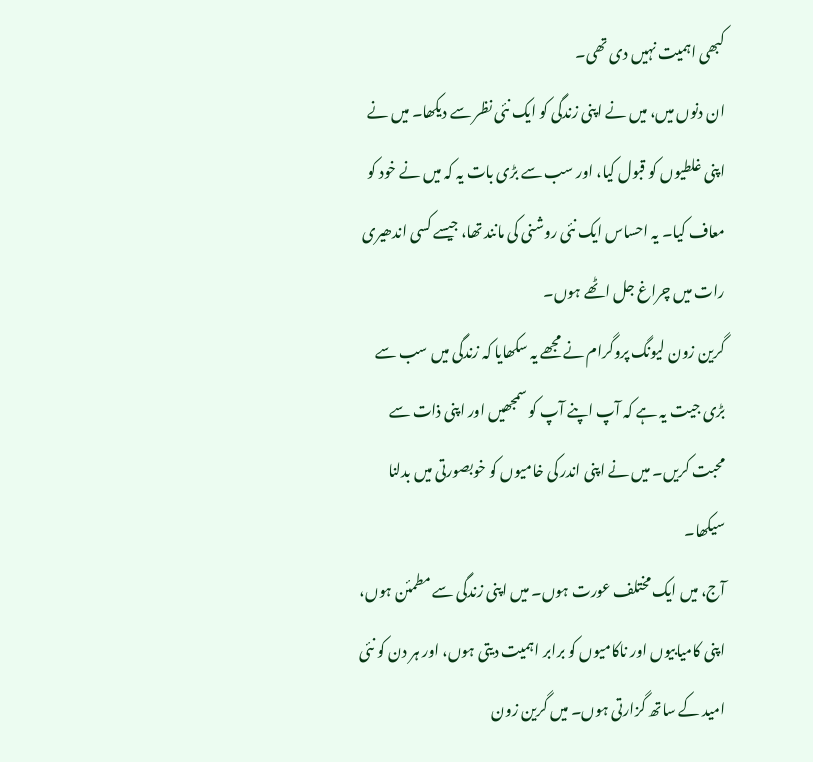کبھی اہمیت نہیں دی تھی۔
ان دنوں میں، میں نے اپنی زندگی کو ایک نئی نظر سے دیکھا۔ میں نے اپنی غلطیوں کو قبول کیا، اور سب سے بڑی بات یہ کہ میں نے خود کو معاف کیا۔ یہ احساس ایک نئی روشنی کی مانند تھا، جیسے کسی اندھیری رات میں چراغ جل اٹھے ہوں۔
گرین زون لیونگ پروگرام نے مجھے یہ سکھایا کہ زندگی میں سب سے بڑی جیت یہ ہے کہ آپ اپنے آپ کو سمجھیں اور اپنی ذات سے محبت کریں۔ میں نے اپنی اندر کی خامیوں کو خوبصورتی میں بدلنا سیکھا۔
آج، میں ایک مختلف عورت ہوں۔ میں اپنی زندگی سے مطمئن ہوں، اپنی کامیابیوں اور ناکامیوں کو برابر اہمیت دیتی ہوں، اور ہر دن کو نئی امید کے ساتھ گزارتی ہوں۔ میں گرین زون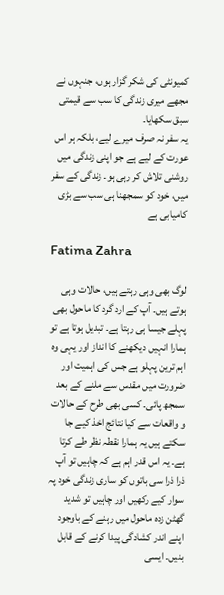کمیونٹی کی شکر گزار ہوں، جنہوں نے مجھے میری زندگی کا سب سے قیمتی سبق سکھایا۔
یہ سفر نہ صرف میرے لیے، بلکہ ہر اس عورت کے لیے ہے جو اپنی زندگی میں روشنی تلاش کر رہی ہو۔ زندگی کے سفر میں، خود کو سمجھنا ہی سب سے بڑی کامیابی ہے

Fatima Zahra

لوگ بھی وہی رہتے ہیں، حالات وہی ہوتے ہیں۔ آپ کے ارد گرد کا ماحول بھی پہلے جیسا ہی رہتا ہے۔ تبدیل ہوتا ہے تو ہمارا انہیں دیکھنے کا انداز اور یہی وہ اہم ترین پہلو ہے جس کی اہمیت اور ضرورت میں مقدس سے ملنے کے بعد سمجھ پائی۔ کسی بھی طرح کے حالات و واقعات سے کیا نتائج اخذ کیے جا سکتے ہیں یہ ہمارا نقطہ نظر طے کرتا ہے۔ یہ اس قدر اہم ہے کہ چاہیں تو آپ ذرا ذرا سی باتوں کو ساری زندگی خود پہ سوار کیے رکھیں اور چاہیں تو شدید گھٹن زدہ ماحول میں رہنے کے باوجود اپنے اندر کشادگی پیدا کرنے کے قابل بنیں۔ ایسی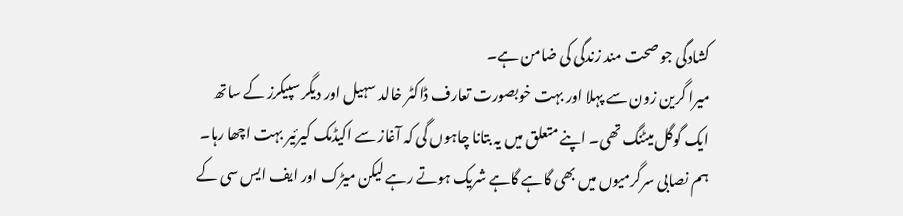کشادگی جو صحت مند زندگی کی ضامن ہے۔
میرا گرین زون سے پہلا اور بہت خوبصورت تعارف ڈاکٹر خالد سہیل اور دیگر سپیکرز کے ساتھ ایک گوگل میٹنگ تھی۔ اپنے متعلق میں یہ بتانا چاہوں گی کہ آغاز سے اکیڈمک کیرئیر بہت اچھا رہا۔ ہم نصابی سرگرمیوں میں بھی گاہے گاہے شریک ہوتے رہے لیکن میڑک اور ایف ایس سی کے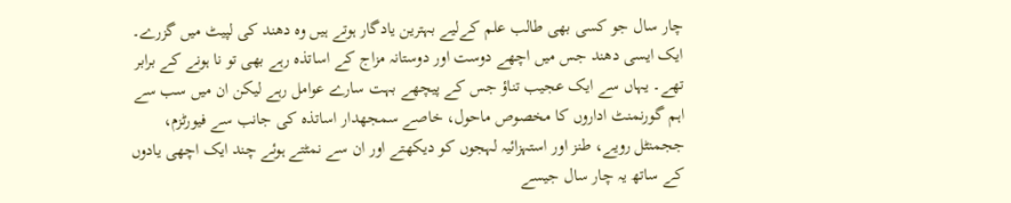چار سال جو کسی بھی طالب علم کےلیے بہترین یادگار ہوتے ہیں وہ دھند کی لپیٹ میں گزرے۔ ایک ایسی دھند جس میں اچھے دوست اور دوستانہ مزاج کے اساتذہ رہے بھی تو نا ہونے کے برابر تھے۔ یہاں سے ایک عجیب تناؤ جس کے پیچھے بہت سارے عوامل رہے لیکن ان میں سب سے اہم گورنمنٹ اداروں کا مخصوص ماحول، خاصے سمجھدار اساتذہ کی جانب سے فیورٹزم، ججمنٹل رویے، طنز اور استہزائیہ لہجوں کو دیکھتے اور ان سے نمٹتے ہوئے چند ایک اچھی یادوں کے ساتھ یہ چار سال جیسے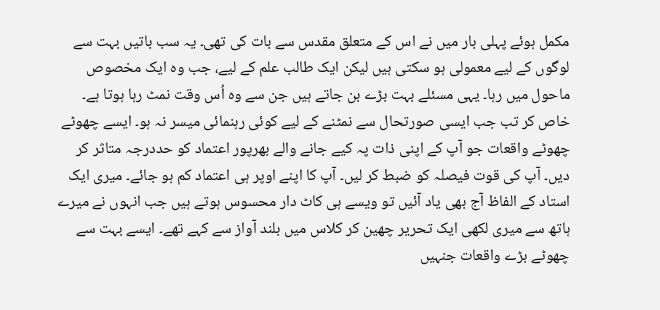مکمل ہوئے پہلی بار میں نے اس کے متعلق مقدس سے بات کی تھی۔ یہ سب باتیں بہت سے لوگوں کے لیے معمولی ہو سکتی ہیں لیکن ایک طالب علم کے لیے، جب وہ ایک مخصوص ماحول میں رہا۔ یہی مسئلے بہت بڑے بن جاتے ہیں جن سے وہ اُس وقت نمٹ رہا ہوتا ہے۔ خاص کر تب جب ایسی صورتحال سے نمٹنے کے لیے کوئی رہنمائی میسر نہ ہو۔ ایسے چھوٹے چھوٹے واقعات جو آپ کے اپنی ذات پہ کیے جانے والے بھرپور اعتماد کو حددرجہ متاثر کر دیں۔ آپ کی قوت فیصلہ کو ضبط کر لیں۔ آپ کا اپنے اوپر ہی اعتماد کم ہو جائے۔ میری ایک استاد کے الفاظ آج بھی یاد آئیں تو ویسے ہی کاٹ دار محسوس ہوتے ہیں جب انہوں نے میرے ہاتھ سے میری لکھی ایک تحریر چھین کر کلاس میں بلند آواز سے کہے تھے۔ ایسے بہت سے چھوٹے بڑے واقعات جنہیں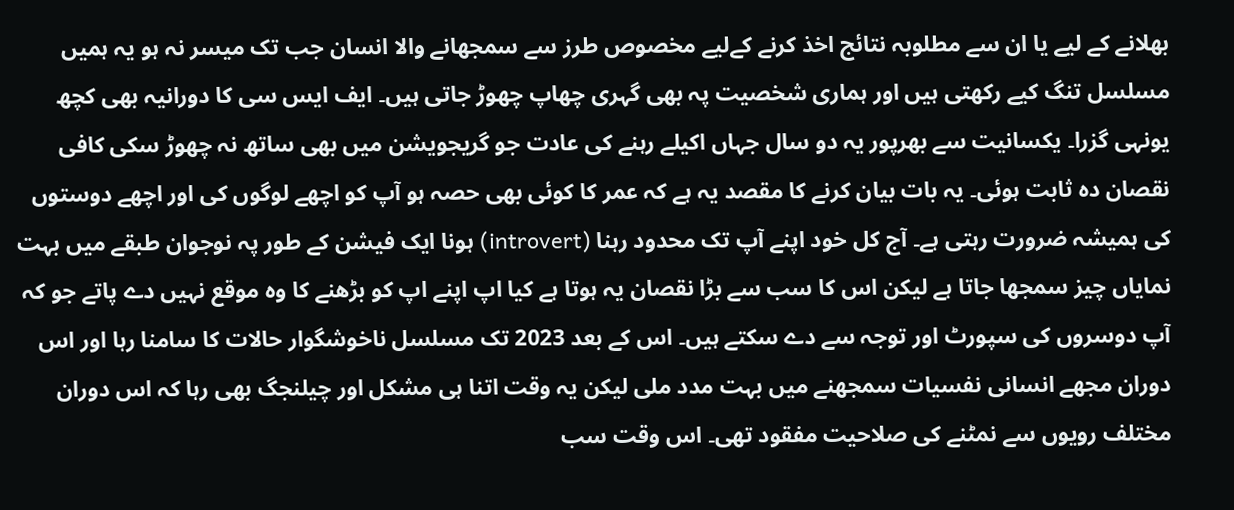بھلانے کے لیے یا ان سے مطلوبہ نتائج اخذ کرنے کےلیے مخصوص طرز سے سمجھانے والا انسان جب تک میسر نہ ہو یہ ہمیں مسلسل تنگ کیے رکھتی ہیں اور ہماری شخصیت پہ بھی گہری چھاپ چھوڑ جاتی ہیں۔ ایف ایس سی کا دورانیہ بھی کچھ یونہی گزرا۔ یکسانیت سے بھرپور یہ دو سال جہاں اکیلے رہنے کی عادت جو گریجویشن میں بھی ساتھ نہ چھوڑ سکی کافی نقصان دہ ثابت ہوئی۔ یہ بات بیان کرنے کا مقصد یہ ہے کہ عمر کا کوئی بھی حصہ ہو آپ کو اچھے لوگوں کی اور اچھے دوستوں کی ہمیشہ ضرورت رہتی ہے۔ آج کل خود اپنے آپ تک محدود رہنا (introvert) ہونا ایک فیشن کے طور پہ نوجوان طبقے میں بہت نمایاں چیز سمجھا جاتا ہے لیکن اس کا سب سے بڑا نقصان یہ ہوتا ہے کیا اپ اپنے اپ کو بڑھنے کا وہ موقع نہیں دے پاتے جو کہ آپ دوسروں کی سپورٹ اور توجہ سے دے سکتے ہیں۔ اس کے بعد 2023 تک مسلسل ناخوشگوار حالات کا سامنا رہا اور اس دوران مجھے انسانی نفسیات سمجھنے میں بہت مدد ملی لیکن یہ وقت اتنا ہی مشکل اور چیلنجگ بھی رہا کہ اس دوران مختلف رویوں سے نمٹنے کی صلاحیت مفقود تھی۔ اس وقت سب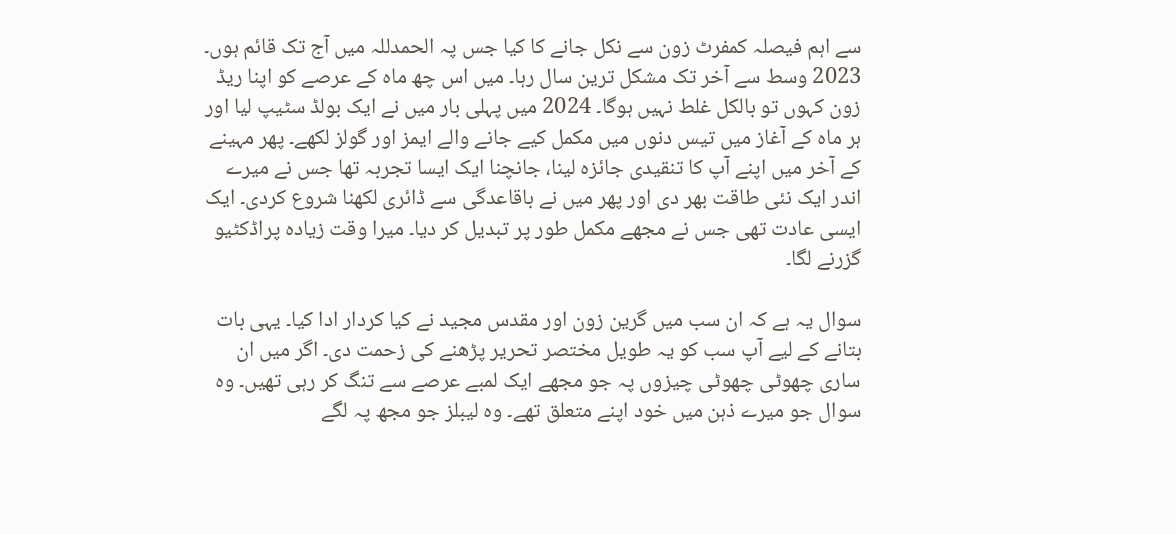سے اہم فیصلہ کمفرٹ زون سے نکل جانے کا کیا جس پہ الحمدللہ میں آج تک قائم ہوں۔ 2023 وسط سے آخر تک مشکل ترین سال رہا۔ میں اس چھ ماہ کے عرصے کو اپنا ریڈ زون کہوں تو بالکل غلط نہیں ہوگا۔ 2024 میں پہلی بار میں نے ایک بولڈ سٹیپ لیا اور ہر ماہ کے آغاز میں تیس دنوں میں مکمل کیے جانے والے ایمز اور گولز لکھے۔ پھر مہینے کے آخر میں اپنے آپ کا تنقیدی جائزہ لینا، جانچنا ایک ایسا تجربہ تھا جس نے میرے اندر ایک نئی طاقت بھر دی اور پھر میں نے باقاعدگی سے ڈائری لکھنا شروع کردی۔ ایک ایسی عادت تھی جس نے مجھے مکمل طور پر تبدیل کر دیا۔ میرا وقت زیادہ پراڈکٹیو گزرنے لگا۔

سوال یہ ہے کہ ان سب میں گرین زون اور مقدس مجید نے کیا کردار ادا کیا۔ یہی بات بتانے کے لیے آپ سب کو یہ طویل مختصر تحریر پڑھنے کی زحمت دی۔ اگر میں ان ساری چھوٹی چھوٹی چیزوں پہ جو مجھے ایک لمبے عرصے سے تنگ کر رہی تھیں۔ وہ سوال جو میرے ذہن میں خود اپنے متعلق تھے۔ وہ لیبلز جو مجھ پہ لگے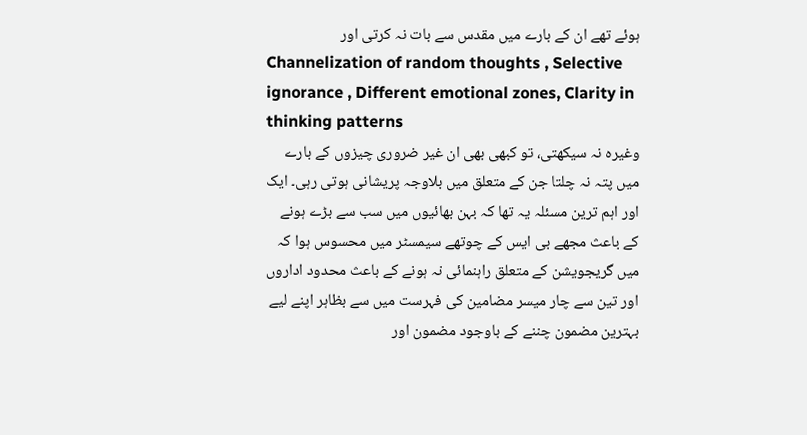ہوئے تھے ان کے بارے میں مقدس سے بات نہ کرتی اور
Channelization of random thoughts , Selective ignorance , Different emotional zones, Clarity in thinking patterns
وغیرہ نہ سیکھتی، تو کبھی بھی ان غیر ضروری چیزوں کے بارے میں پتہ نہ چلتا جن کے متعلق میں بلاوجہ پریشانی ہوتی رہی۔ ایک اور اہم ترین مسئلہ یہ تھا کہ بہن بھائیوں میں سب سے بڑے ہونے کے باعث مجھے بی ایس کے چوتھے سیمسٹر میں محسوس ہوا کہ میں گریجویشن کے متعلق راہنمائی نہ ہونے کے باعث محدود اداروں اور تین سے چار میسر مضامین کی فہرست میں سے بظاہر اپنے لیے بہترین مضمون چننے کے باوجود مضمون اور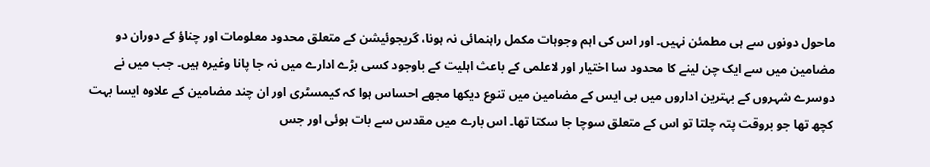ماحول دونوں سے ہی مطمئن نہیں۔ اور اس کی اہم وجوہات مکمل راہنمائی نہ ہونا، گریجوئیشن کے متعلق محدود معلومات اور چناؤ کے دوران دو مضامین میں سے ایک چن لینے کا محدود سا اختیار اور لاعلمی کے باعث اہلیت کے باوجود کسی بڑے ادارے میں نہ جا پانا وغیرہ ہیں۔ جب میں نے دوسرے شہروں کے بہترین اداروں میں بی ایس کے مضامین میں تنوع دیکھا مجھے احساس ہوا کہ کیمسٹری اور ان چند مضامین کے علاوہ ایسا بہت کچھ تھا جو بروقت پتہ چلتا تو اس کے متعلق سوچا جا سکتا تھا۔ اس بارے میں مقدس سے بات ہوئی اور جس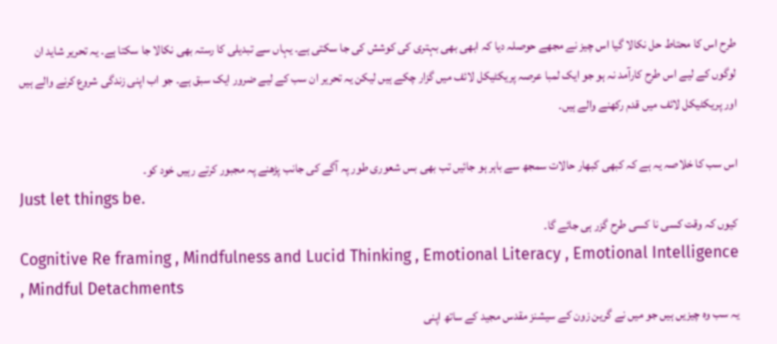طرح اس کا محتاط حل نکالا گیا اس چیز نے مجھے حوصلہ دیا کہ ابھی بھی بہتری کی کوشش کی جا سکتی ہے۔ یہاں سے تبدیلی کا رستہ بھی نکالا جا سکتا ہے۔ یہ تحریر شاید ان لوگوں کے لیے اس طرح کارآمد نہ ہو جو ایک لمبا عرصہ پریکٹیکل لائف میں گزار چکے ہیں لیکن یہ تحریر ان سب کے لیے ضرور ایک سبق ہے۔ جو اب اپنی زندگی شروع کرنے والے ہیں اور پریکٹیکل لائف میں قدم رکھنے والے ہیں۔

اس سب کا خلاصہ یہ ہے کہ کبھی کبھار حالات سمجھ سے باہر ہو جائیں تب بھی بس شعوری طور پہ آگے کی جانب پڑھنے پہ مجبور کرتے رہیں خود کو۔
Just let things be.
کیوں کہ وقت کسی نا کسی طرح گزر ہی جائے گا۔
Cognitive Re framing , Mindfulness and Lucid Thinking , Emotional Literacy , Emotional Intelligence , Mindful Detachments
یہ سب وہ چیزیں ہیں جو میں نے گرین زون کے سیشنز مقدس مجید کے ساتھ اپنی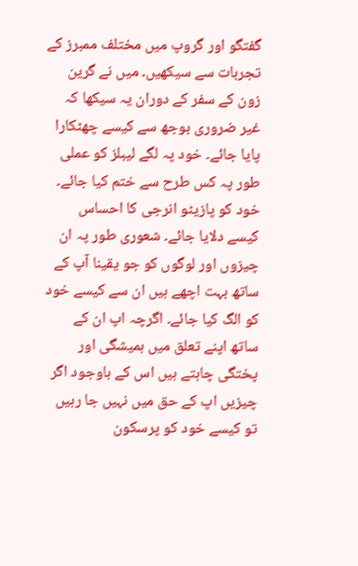گفتگو اور گروپ میں مختلف ممبرز کے تجربات سے سیکھیں۔ میں نے گرین زون کے سفر کے دوران یہ سیکھا کہ غیر ضروری بوجھ سے کیسے چھٹکارا پایا جائے۔ خود پہ لگے لیبلز کو عملی طور پہ کس طرح سے ختم کیا جائے۔ خود کو پازیٹو انرجی کا احساس کیسے دلایا جائے۔ شعوری طور پہ ان چیزوں اور لوگوں کو جو یقینا آپ کے ساتھ بہت اچھے ہیں ان سے کیسے خود کو الگ کیا جائے۔ اگرچہ اپ ان کے ساتھ اپنے تعلق میں ہمیشگی اور پختگی چاہتے ہیں اس کے باوجود اگر چیزیں اپ کے حق میں نہیں جا رہیں تو کیسے خود کو پرسکون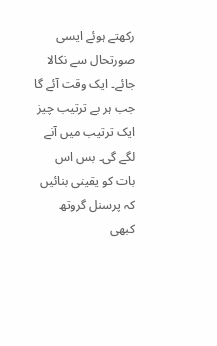رکھتے ہوئے ایسی صورتحال سے نکالا جائے۔ ایک وقت آئے گا جب ہر بے ترتیب چیز ایک ترتیب میں آنے لگے گی۔ بس اس بات کو یقینی بنائیں کہ پرسنل گروتھ کبھی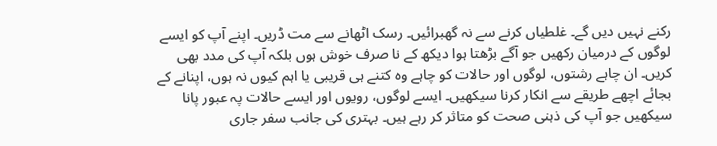رکنے نہیں دیں گے۔ غلطیاں کرنے سے نہ گھبرائیں۔ رسک اٹھانے سے مت ڈریں۔ اپنے آپ کو ایسے لوگوں کے درمیان رکھیں جو آگے بڑھتا ہوا دیکھ کے نا صرف خوش ہوں بلکہ آپ کی مدد بھی کریں۔ ان چاہے رشتوں، لوگوں اور حالات کو چاہے وہ کتنے ہی قریبی یا اہم کیوں نہ ہوں، اپنانے کے بجائے اچھے طریقے سے انکار کرنا سیکھیں۔ ایسے لوگوں، رویوں اور ایسے حالات پہ عبور پانا سیکھیں جو آپ کی ذہنی صحت کو متاثر کر رہے ہیں۔ بہتری کی جانب سفر جاری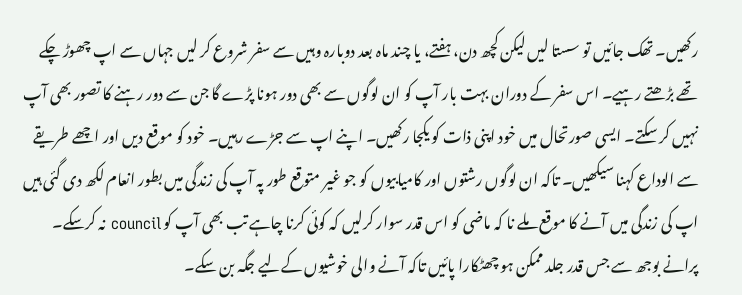رکھیں۔ تھک جائیں تو سستا لیں لیکن کچھ دن، ہفتے، یا چند ماہ بعد دوبارہ وہیں سے سفر شروع کر لیں جہاں سے اپ چھوڑ چکے تھے بڑھتے رہیے۔ اس سفر کے دوران بہت بار آپ کو ان لوگوں سے بھی دور ہونا پڑے گا جن سے دور رہنے کا تصور بھی آپ نہیں کر سکتے۔ ایسی صورتحال میں خود اپنی ذات کو یکجا رکھیں۔ اپنے اپ سے جڑے رہیں۔ خود کو موقع دیں اور اچھے طریقے سے الوداع کہنا سیکھیں۔ تاکہ ان لوگوں رشتوں اور کامیابیوں کو جو غیر متوقع طور پہ آپ کی زندگی میں بطور انعام لکھ دی گئی ہیں اپ کی زندگی میں آنے کا موقع ملے نا کہ ماضی کو اس قدر سوار کرلیں کہ کوئی کرنا چاہے تب بھی آپ کو council نہ کرسکے۔ پرانے بوجھ سے جس قدر جلد ممکن ہو چھٹکارا پائیں تاکہ آنے والی خوشیوں کےلیے جگہ بن سکے۔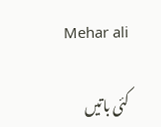Mehar ali

کئی باتیں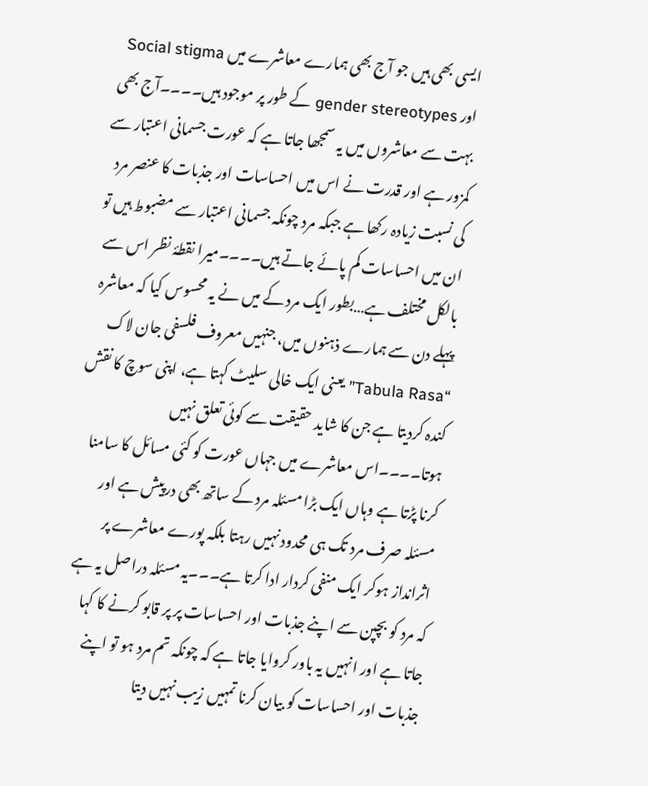ایسی بھی ہیں جو آج بھی ہمارے معاشرے میں Social stigma اور gender stereotypes کے طور پر موجود ہیں۔۔۔۔آج بھی بہت سے معاشروں میں یہ سمجھا جاتا ہے کہ عورت جسمانی اعتبار سے کمزور ہے اور قدرت نے اس میں احساسات اور جذبات کا عنصر مرد کی نسبت زیادہ رکھا ہے جبکہ مرد چونکہ جسمانی اعتبار سے مضبوط ہیں تو ان میں احساسات کم پائے جاتے ہیں۔۔۔۔میرا نقطۂ نظر اس سے بالکل مختلف ہے…بطور ایک مرد کے میں نے یہ محسوس کیا کہ معاشرہ پہلے دن سے ہمارے ذہنوں میں، جنہیں معروف فلسفی جان لاک “Tabula Rasa” یعنی ایک خالی سلیٹ کہتا ہے، اپنی سوچ کا نقش کندہ کردیتا ہے جن کا شاید حقیقت سے کوئی تعلق نہیں ہوتا۔۔۔۔اس معاشرے میں جہاں عورت کو کئی مسائل کا سامنا کرنا پڑتا ہے وہاں ایک بڑا مسئلہ مرد کے ساتھ بھی درپیش ہے اور مسئلہ صرف مرد تک ہی محدود نہیں رہتا بلکہ پورے معاشرے پر اثرانداز ہوکر ایک منفی کردار ادا کرتا ہے۔۔۔یہ مسئلہ دراصل یہ ہے کہ مرد کو بچپن سے اپنے جذبات اور احساسات پر پر قابو کرنے کا کہا جاتا ہے اور انہیں یہ باور کروایا جاتا ہے کہ چونکہ تم مرد ہو تو اپنے جذبات اور احساسات کو بیان کرنا تمہیں زیب نہیں دیتا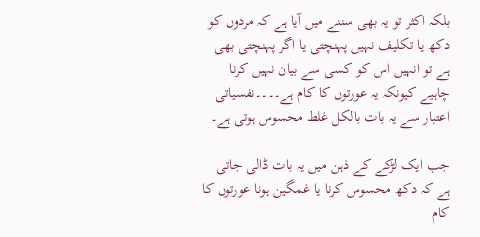بلکہ اکثر تو یہ بھی سننے میں آیا ہے کہ مردوں کو دکھ یا تکلیف نہیں پہنچتی یا اگر پہنچتی بھی ہے تو انہیں اس کو کسی سے بیان نہیں کرنا چاہیے کیونکہ یہ عورتوں کا کام ہے۔۔۔۔نفسیاتی اعتبار سے یہ بات بالکل غلط محسوس ہوتی ہے۔

جب ایک لڑکے کے ذہن میں یہ بات ڈالی جاتی ہے کہ دکھ محسوس کرنا یا غمگین ہونا عورتوں کا کام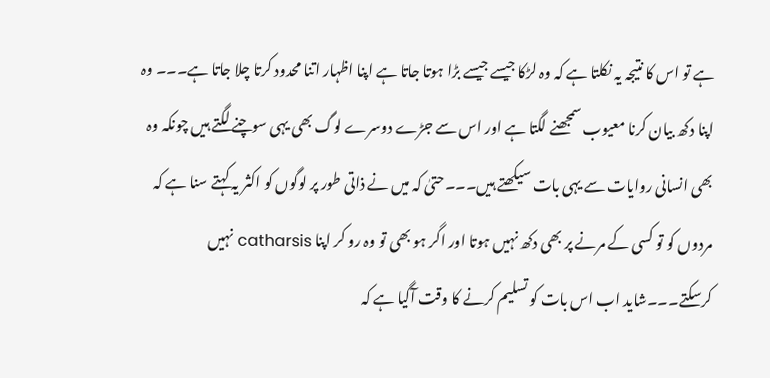ہے تو اس کا نتیجہ یہ نکلتا ہے کہ وہ لڑکا جیسے جیسے بڑا ہوتا جاتا ہے اپنا اظہار اتنا محدود کرتا چلا جاتا ہے۔۔۔ وہ اپنا دکھ بیان کرنا معیوب سمجھنے لگتا ہے اور اس سے جڑے دوسرے لوگ بھی یہی سوچنے لگتے ہیں چونکہ وہ بھی انسانی روایات سے یہی بات سیکھتے ہیں۔۔۔حتیٰ کہ میں نے ذاتی طور پر لوگوں کو اکثر یہ کہتے سنا ہے کہ مردوں کو تو کسی کے مرنے پر بھی دکھ نہیں ہوتا اور اگر ہو بھی تو وہ رو کر اپنا catharsis نہیں کرسکتے۔۔۔شاید اب اس بات کو تسلیم کرنے کا وقت آگیا ہے کہ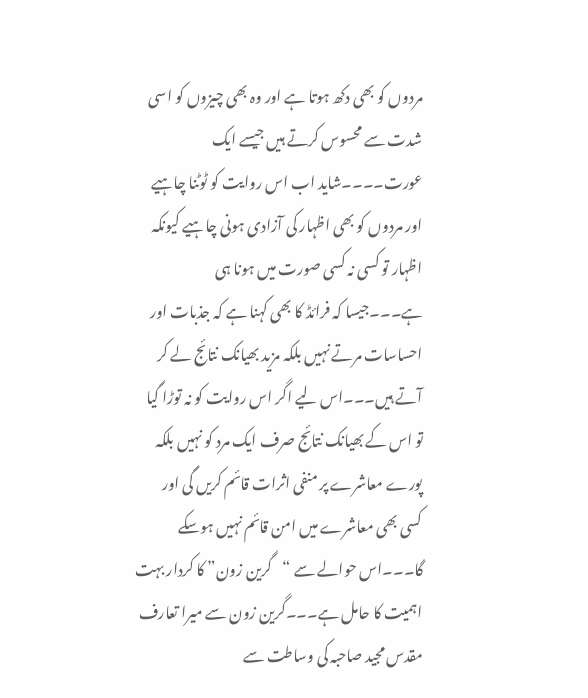مردوں کو بھی دکھ ہوتا ہے اور وہ بھی چیزوں کو اسی شدت سے محسوس کرتے ہیں جیسے ایک عورت۔۔۔۔شاید اب اس روایت کو ٹوٹنا چاہیے اور مردوں کو بھی اظہار کی آزادی ہونی چاہیے کیونکہ اظہار تو کسی نہ کسی صورت میں ہونا ہی ہے۔۔۔جیسا کہ فرائڈ کا بھی کہنا ہے کہ جذبات اور احساسات مرتے نہیں بلکہ مزید بھیانک نتائج لے کر آتے ہیں۔۔۔اس لیے اگر اس روایت کو نہ توڑا گیا تو اس کے بھیانک نتائج صرف ایک مرد کو نہیں بلکہ پورے معاشرے پر منفی اثرات قائم کریں گی اور کسی بھی معاشرے میں امن قائم نہیں ہوسکے گا۔۔۔اس حوالے سے “گرین زون” کا کردار بہت اہمیت کا حامل ہے۔۔۔گرین زون سے میرا تعارف مقدس مجید صاحبہ کی وساطت سے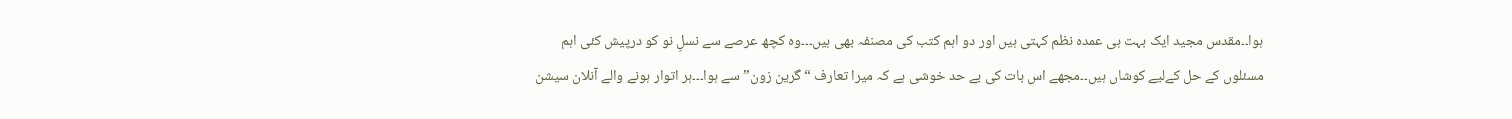ہوا۔۔مقدس مجید ایک بہت ہی عمدہ نظم کہتی ہیں اور دو اہم کتب کی مصنفہ بھی ہیں۔۔۔وہ کچھ عرصے سے نسلِ نو کو درپیش کئی اہم مسئلوں کے حل کےلیے کوشاں ہیں۔۔مجھے اس بات کی بے حد خوشی ہے کہ میرا تعارف “گرین زون” سے ہوا۔۔۔ہر اتوار ہونے والے آنلان سیشن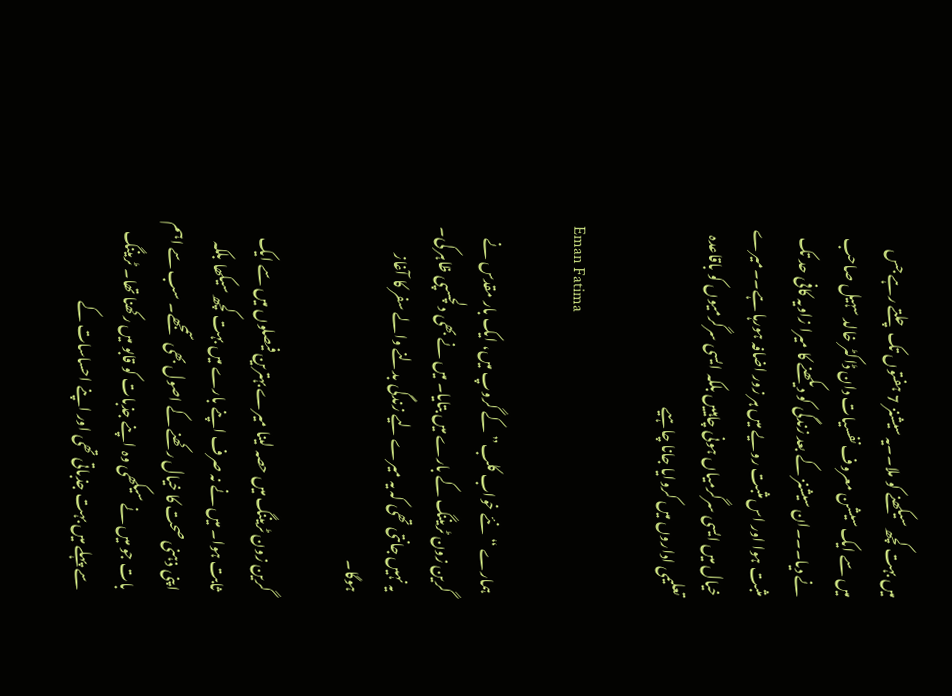میں بہت کچھ سیکھنے کو ملا۔۔یہ سیشنز 7 ہفتوں تک چلتے رہے جس میں سے ایک سیشن معروف نفسیات دان ڈاکٹر خالد سہیل صاحب نے دیا۔۔۔ان سیشنز کے بعد زندگی کو دیکھنے کا میرا زاویہ کافی حد تک مثبت ہوا اور اس مثبت رویے میں ہر زور اضافہ ہورہا ہے۔۔میرے خیال میں ایسی سرگرمیاں ہونی چاہییں بلکہ ایسی سرگرمیوں کو باقاعدہ تعلیمی اداروں میں کروایا جانا چاہیے

Eman Fatima

ہمارے “نئے خواب کلب” کے گروپ میں، ایک بار مقدس نے گرین زون ٹریننگ کے بارے میں بتایا۔ میں نے بھی دلچسپی ظاہر کی۔ یہ نہیں جانتی تھی کہ یہ میرے لیے زندگی بدلنے والے سفر کا آغاز ہوگا۔

گرین زون ٹریننگ میں حصہ لینا میرے بہترین فیصلوں میں سے ایک ثابت ہوا۔ میں نے نہ صرف اپنے بارے میں بہت کچھ سیکھا بلکہ اپنی ذہنی صحت کا خیال رکھنے کے اصول بھی سمجھے۔ سب سے اہم بات جو میں نے سیکھی وہ اپنے جذبات کو قابو میں رکھنا تھا۔ ٹریننگ سے پہلے میں بہت جذباتی تھی اور اپنے احساسات کے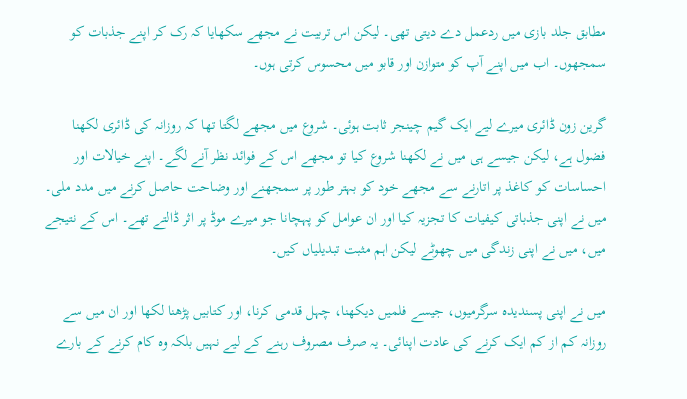مطابق جلد بازی میں ردعمل دے دیتی تھی۔ لیکن اس تربیت نے مجھے سکھایا کہ رک کر اپنے جذبات کو سمجھوں۔ اب میں اپنے آپ کو متوازن اور قابو میں محسوس کرتی ہوں۔

گرین زون ڈائری میرے لیے ایک گیم چینجر ثابت ہوئی۔ شروع میں مجھے لگتا تھا کہ روزانہ کی ڈائری لکھنا فضول ہے، لیکن جیسے ہی میں نے لکھنا شروع کیا تو مجھے اس کے فوائد نظر آنے لگے۔ اپنے خیالات اور احساسات کو کاغذ پر اتارنے سے مجھے خود کو بہتر طور پر سمجھنے اور وضاحت حاصل کرنے میں مدد ملی۔ میں نے اپنی جذباتی کیفیات کا تجزیہ کیا اور ان عوامل کو پہچانا جو میرے موڈ پر اثر ڈالتے تھے۔ اس کے نتیجے میں، میں نے اپنی زندگی میں چھوٹے لیکن اہم مثبت تبدیلیاں کیں۔

میں نے اپنی پسندیدہ سرگرمیوں، جیسے فلمیں دیکھنا، چہل قدمی کرنا، اور کتابیں پڑھنا لکھا اور ان میں سے روزانہ کم از کم ایک کرنے کی عادت اپنائی۔ یہ صرف مصروف رہنے کے لیے نہیں بلکہ وہ کام کرنے کے بارے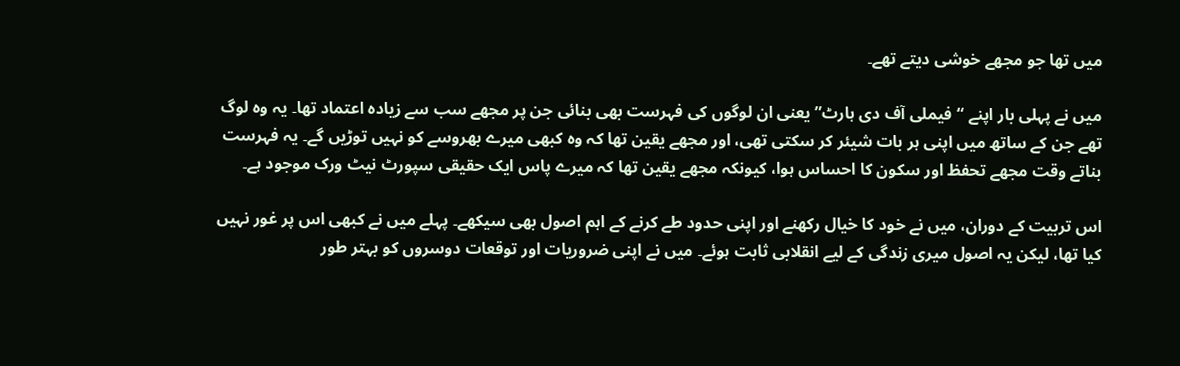میں تھا جو مجھے خوشی دیتے تھے۔

میں نے پہلی بار اپنے “فیملی آف دی ہارٹ” یعنی ان لوگوں کی فہرست بھی بنائی جن پر مجھے سب سے زیادہ اعتماد تھا۔ یہ وہ لوگ تھے جن کے ساتھ میں اپنی ہر بات شیئر کر سکتی تھی، اور مجھے یقین تھا کہ وہ کبھی میرے بھروسے کو نہیں توڑیں گے۔ یہ فہرست بناتے وقت مجھے تحفظ اور سکون کا احساس ہوا، کیونکہ مجھے یقین تھا کہ میرے پاس ایک حقیقی سپورٹ نیٹ ورک موجود ہے۔

اس تربیت کے دوران، میں نے خود کا خیال رکھنے اور اپنی حدود طے کرنے کے اہم اصول بھی سیکھے۔ پہلے میں نے کبھی اس پر غور نہیں کیا تھا، لیکن یہ اصول میری زندگی کے لیے انقلابی ثابت ہوئے۔ میں نے اپنی ضروریات اور توقعات دوسروں کو بہتر طور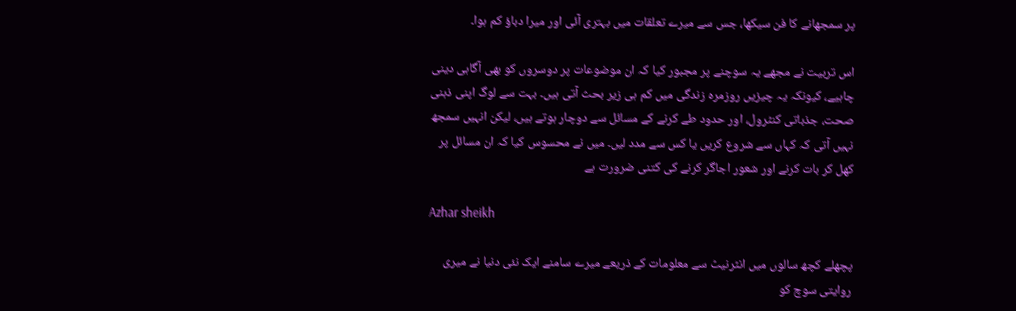پر سمجھانے کا فن سیکھا، جس سے میرے تعلقات میں بہتری آئی اور میرا دباؤ کم ہوا۔

اس تربیت نے مجھے یہ سوچنے پر مجبور کیا کہ ان موضوعات پر دوسروں کو بھی آگاہی دینی چاہیے، کیونکہ یہ چیزیں روزمرہ زندگی میں کم ہی زیر بحث آتی ہیں۔ بہت سے لوگ اپنی ذہنی صحت، جذباتی کنٹرول، اور حدود طے کرنے کے مسائل سے دوچار ہوتے ہیں، لیکن انہیں سمجھ نہیں آتی کہ کہاں سے شروع کریں یا کس سے مدد لیں۔ میں نے محسوس کیا کہ ان مسائل پر کھل کر بات کرنے اور شعور اجاگر کرنے کی کتنی ضرورت ہے

Azhar sheikh

پچھلے کچھ سالوں میں انٹرنیٹ سے معلومات کے ذریعے میرے سامنے ایک نئی دنیا نے میری روایتی سوچ کو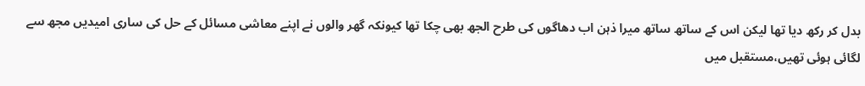بدل کر رکھ دیا تھا لیکن اس کے ساتھ ساتھ میرا ذہن اب دھاگوں کی طرح الجھ بھی چکا تھا کیونکہ گھر والوں نے اپنے معاشی مسائل کے حل کی ساری امیدیں مجھ سے لگائی ہوئی تھیں،مستقبل میں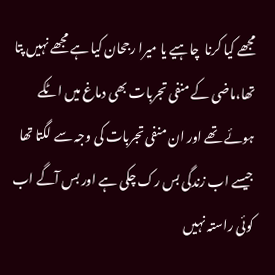مجھے کیا کرنا  چاہیے یا میرا رجحان کیا ہے مجھے نہیں پتا تھا،ماضی کے منفی تجربات بھی دماغ میں اٹکے ہوئے تھے اور ان منفی تجربات کی وجہ سے لگتا تھا جیسے اب زندگی بس رک چکی ہے اور بس آگے اب کوئی راستہ نہیں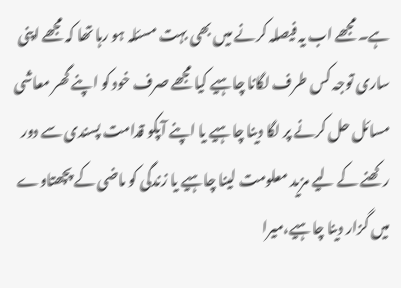ہے۔ مجھے اب یہ فیصلہ کرنے میں بھی بہت مسئلہ ہو رہا تھا کہ مجھے اپنی ساری توجہ کس طرف لگانا چاہیے کیا مجھے صرف خود کو اپنے گھر معاشی مسائل حل کرنے پر لگا دینا چاہیے یا اپنے آپکو قدامت پسندی سے دور رکھنے کے لیے مزید معلومت لینا چاہیے یا زندگی کو ماضی کے پچھتاوے میں گزار دینا چاہیے،میرا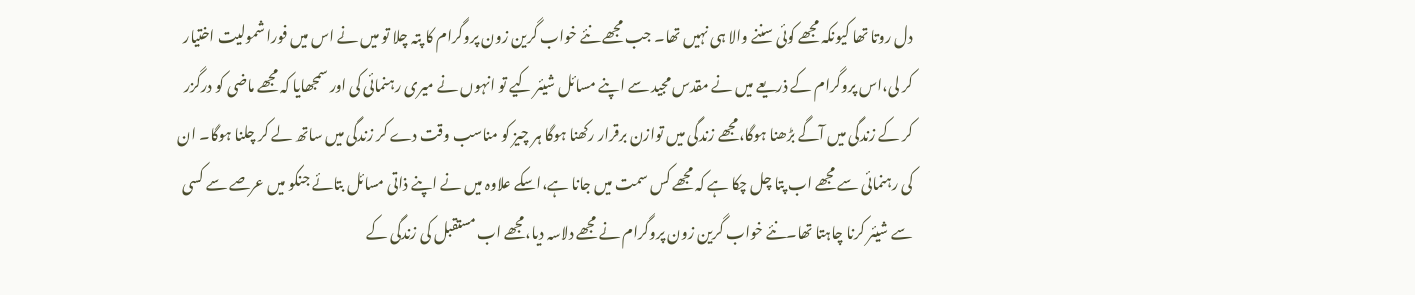دل روتا تھا کیونکہ مجھے کوئی سننے والا ہی نہیں تھا۔ جب مجھے نئے خواب گرین زون پروگرام کا پتہ چلا تو میں نے اس میں فورا شمولیت اختیار کر لی،اس پروگرام کے ذریعے میں نے مقدس مجید سے اپنے مسائل شیئر کیے تو انہوں نے میری رہنمائی کی اور سمجھایا کہ مجھے ماضی کو درگزر کر کے زندگی میں آگے بڑھنا ہوگا،مجھے زندگی میں توازن برقرار رکھنا ہوگا ہر چیز کو مناسب وقت دے کر زندگی میں ساتھ لے کر چلنا ہوگا۔ ان کی رہنمائی سے مجھے اب پتا چل چکا ہے کہ مجھے کس سمت میں جانا ہے،اسکے علاوہ میں نے اپنے ذاتی مسائل بتائے جنکو میں عرصے سے کسی سے شیئر کرنا چاہتا تھا۔نئے خواب گرین زون پروگرام نے مجھے دلاسہ دیا،مجھے اب مستقبل کی زندگی کے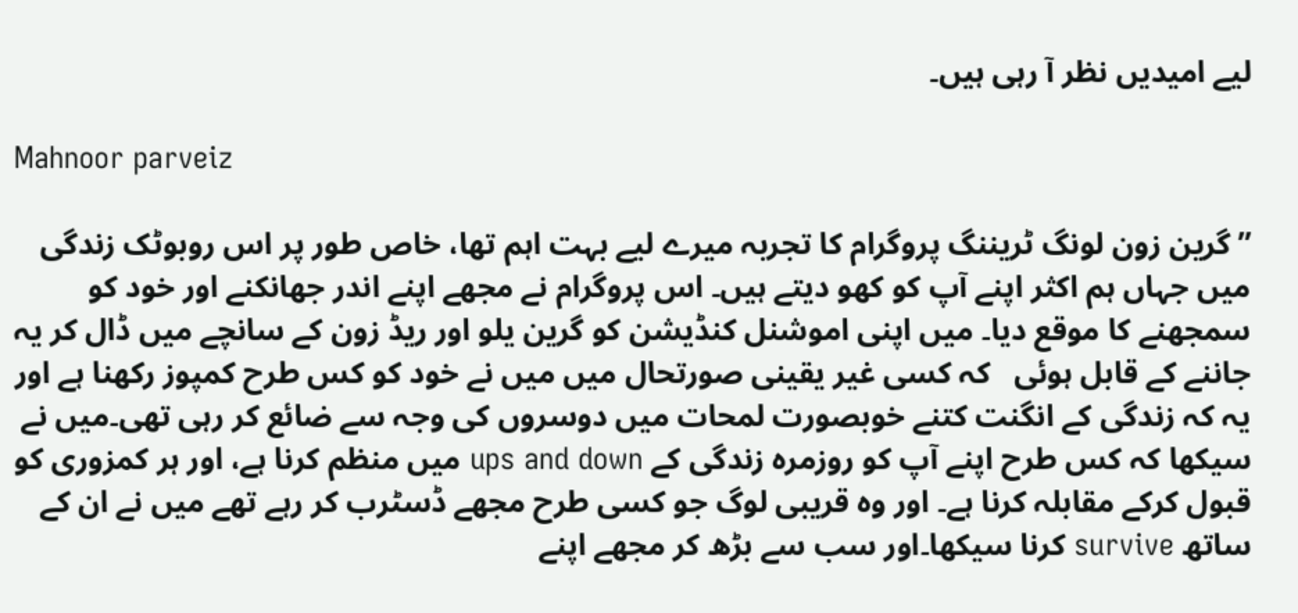لیے امیدیں نظر آ رہی ہیں۔

Mahnoor parveiz

” گرین زون لونگ ٹریننگ پروگرام کا تجربہ میرے لیے بہت اہم تھا، خاص طور پر اس روبوٹک زندگی میں جہاں ہم اکثر اپنے آپ کو کھو دیتے ہیں۔ اس پروگرام نے مجھے اپنے اندر جھانکنے اور خود کو سمجھنے کا موقع دیا۔ میں اپنی اموشنل کنڈیشن کو گرین یلو اور ریڈ زون کے سانچے میں ڈال کر یہ جاننے کے قابل ہوئی   کہ کسی غیر یقینی صورتحال میں میں نے خود کو کس طرح کمپوز رکھنا ہے اور یہ کہ زندگی کے انگنت کتنے خوبصورت لمحات میں دوسروں کی وجہ سے ضائع کر رہی تھی۔میں نے سیکھا کہ کس طرح اپنے آپ کو روزمرہ زندگی کے ups and down میں منظم کرنا ہے، اور ہر کمزوری کو قبول کرکے مقابلہ کرنا ہے۔ اور وہ قریبی لوگ جو کسی طرح مجھے ڈسٹرب کر رہے تھے میں نے ان کے ساتھ survive کرنا سیکھا۔اور سب سے بڑھ کر مجھے اپنے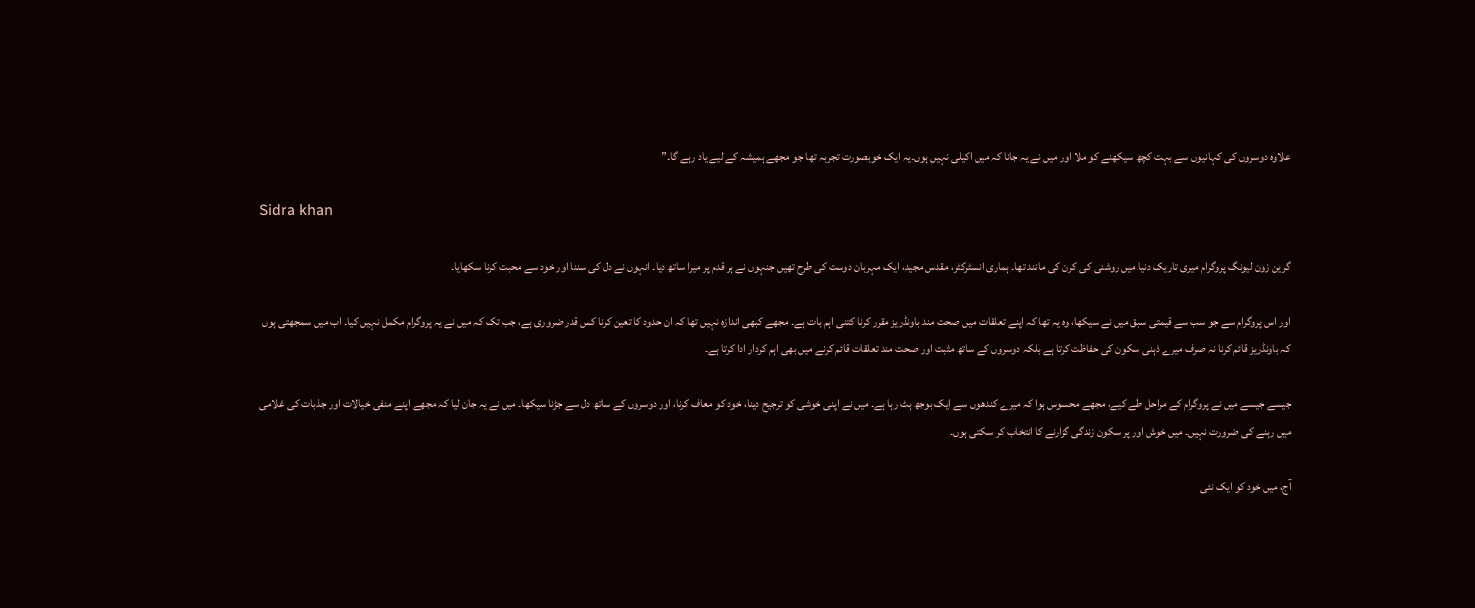علاوہ دوسروں کی کہانیوں سے بہت کچھ سیکھنے کو ملا اور میں نے یہ جانا کہ میں اکیلی نہیں ہوں۔یہ ایک خوبصورت تجربہ تھا جو مجھے ہمیشہ کے لیے یاد رہے گا۔”

Sidra khan

گرین زون لیونگ پروگرام میری تاریک دنیا میں روشنی کی کرن کی مانند تھا۔ ہماری انسٹرکٹر، مقدس مجید، ایک مہربان دوست کی طرح تھیں جنہوں نے ہر قدم پر میرا ساتھ دیا۔ انہوں نے دل کی سننا اور خود سے محبت کرنا سکھایا۔

اور اس پروگرام سے جو سب سے قیمتی سبق میں نے سیکھا، وہ یہ تھا کہ اپنے تعلقات میں صحت مند باونڈریز مقرر کرنا کتنی اہم بات ہے۔ مجھے کبھی اندازہ نہیں تھا کہ ان حدود کا تعین کرنا کس قدر ضروری ہے، جب تک کہ میں نے یہ پروگرام مکمل نہیں کیا۔ اب میں سمجھتی ہوں کہ باونڈریز قائم کرنا نہ صرف میرے ذہنی سکون کی حفاظت کرتا ہے بلکہ دوسروں کے ساتھ مثبت اور صحت مند تعلقات قائم کرنے میں بھی اہم کردار ادا کرتا ہے۔

جیسے جیسے میں نے پروگرام کے مراحل طے کیے، مجھے محسوس ہوا کہ میرے کندھوں سے ایک بوجھ ہٹ رہا ہے۔ میں نے اپنی خوشی کو ترجیح دینا، خود کو معاف کرنا، اور دوسروں کے ساتھ دل سے جڑنا سیکھا۔ میں نے یہ جان لیا کہ مجھے اپنے منفی خیالات اور جذبات کی غلامی میں رہنے کی ضرورت نہیں۔ میں خوش اور پر سکون زندگی گزارنے کا انتخاب کر سکتی ہوں۔

آج، میں خود کو ایک نئی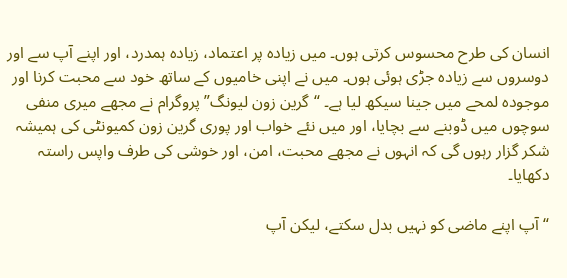انسان کی طرح محسوس کرتی ہوں۔ میں زیادہ پر اعتماد، زیادہ ہمدرد، اور اپنے آپ سے اور دوسروں سے زیادہ جڑی ہوئی ہوں۔ میں نے اپنی خامیوں کے ساتھ خود سے محبت کرنا اور موجودہ لمحے میں جینا سیکھ لیا ہے۔ “گرین زون لیونگ” پروگرام نے مجھے میری منفی سوچوں میں ڈوبنے سے بچایا، اور میں نئے خواب اور پوری گرین زون کمیونٹی کی ہمیشہ شکر گزار رہوں گی کہ انہوں نے مجھے محبت، امن، اور خوشی کی طرف واپس راستہ دکھایا۔

“آپ اپنے ماضی کو نہیں بدل سکتے، لیکن آپ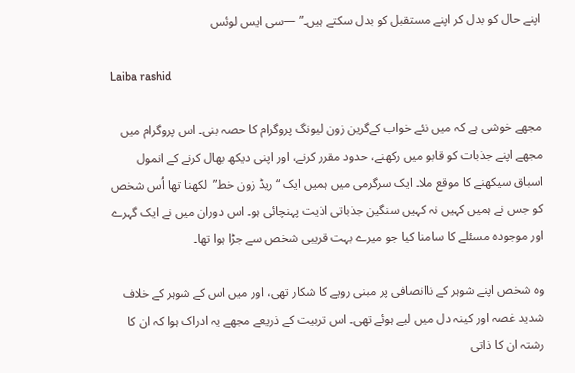اپنے حال کو بدل کر اپنے مستقبل کو بدل سکتے ہیں۔” —سی ایس لوئس

Laiba rashid

مجھے خوشی ہے کہ میں نئے خواب کےگرین زون لیونگ پروگرام کا حصہ بنی۔ اس پروگرام میں مجھے اپنے جذبات کو قابو میں رکھنے، حدود مقرر کرنے، اور اپنی دیکھ بھال کرنے کے انمول اسباق سیکھنے کا موقع ملا۔ ایک سرگرمی میں ہمیں ایک “ریڈ زون خط”  لکھنا تھا اُس شخص کو جس نے ہمیں کہیں نہ کہیں سنگین جذباتی اذیت پہنچائی ہو۔ اس دوران میں نے ایک گہرے اور موجودہ مسئلے کا سامنا کیا جو میرے بہت قریبی شخص سے جڑا ہوا تھا۔

وہ شخص اپنے شوہر کے ناانصافی پر مبنی رویے کا شکار تھی، اور میں اس کے شوہر کے خلاف شدید غصہ اور کینہ دل میں لیے ہوئے تھی۔ اس تربیت کے ذریعے مجھے یہ ادراک ہوا کہ ان کا رشتہ ان کا ذاتی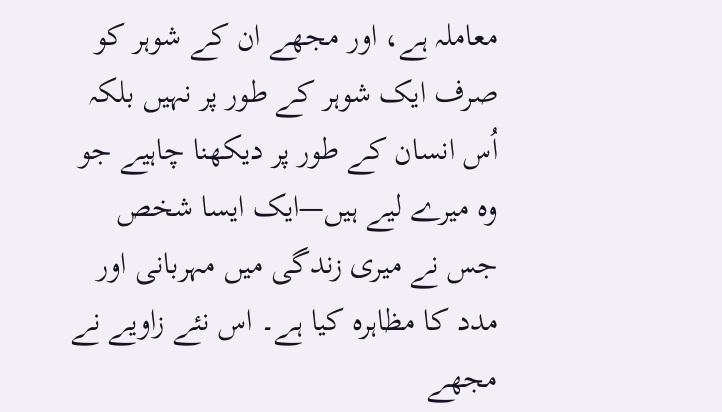معاملہ ہے، اور مجھے ان کے شوہر کو صرف ایک شوہر کے طور پر نہیں بلکہ اُس انسان کے طور پر دیکھنا چاہیے جو وہ میرے لیے ہیں—ایک ایسا شخص جس نے میری زندگی میں مہربانی اور مدد کا مظاہرہ کیا ہے۔ اس نئے زاویے نے مجھے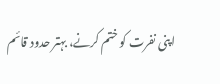اپنی نفرت کو ختم کرنے، بہتر حدود قائم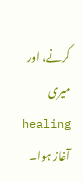کرنے، اور میری healing آغاز ہوا۔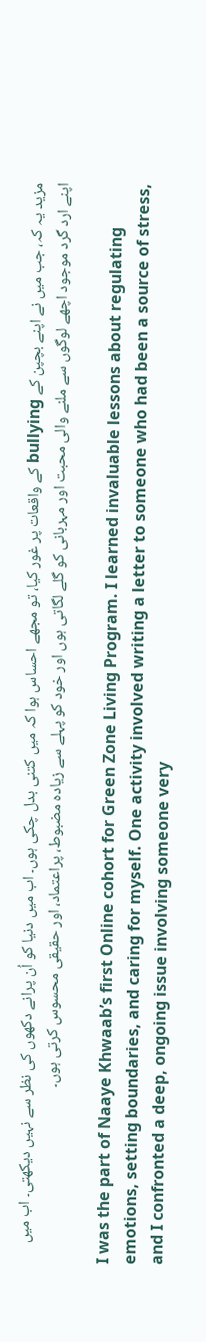مزید یہ کہ، جب میں نے اپنے بچپن کے bullying کے واقعات پر غور کیا، تو مجھے احساس ہوا کہ میں کتنی بدل چکی ہوں۔ اب میں دنیا کو اُن پرانے دکھوں کی نظر سے نہیں دیکھتی۔ اب میں اپنے ارد گرد موجود اچھے لوگوں سے ملنے والی محبت اور مہربانی کو گلے لگاتی ہوں اور خود کو پہلے سے زیادہ مضبوط، پراعتماد، اور حقیقی محسوس کرتی ہوں۔

I was the part of Naaye Khwaab’s first Online cohort for Green Zone Living Program. I learned invaluable lessons about regulating emotions, setting boundaries, and caring for myself. One activity involved writing a letter to someone who had been a source of stress, and I confronted a deep, ongoing issue involving someone very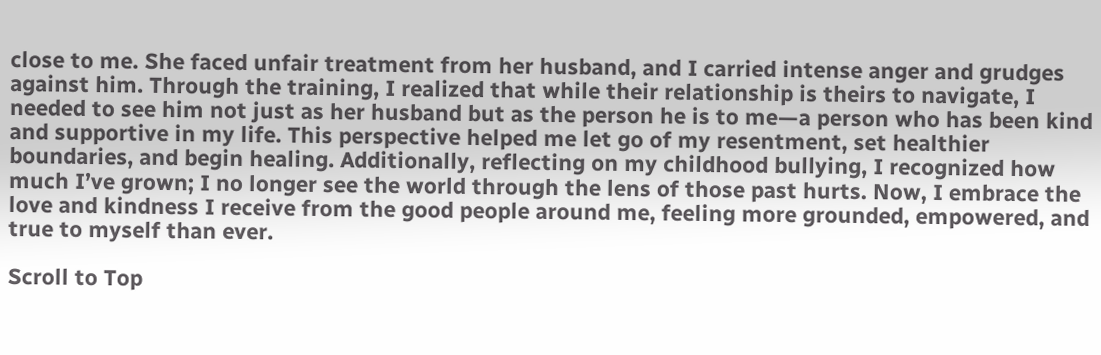close to me. She faced unfair treatment from her husband, and I carried intense anger and grudges against him. Through the training, I realized that while their relationship is theirs to navigate, I needed to see him not just as her husband but as the person he is to me—a person who has been kind and supportive in my life. This perspective helped me let go of my resentment, set healthier boundaries, and begin healing. Additionally, reflecting on my childhood bullying, I recognized how much I’ve grown; I no longer see the world through the lens of those past hurts. Now, I embrace the love and kindness I receive from the good people around me, feeling more grounded, empowered, and true to myself than ever.

Scroll to Top